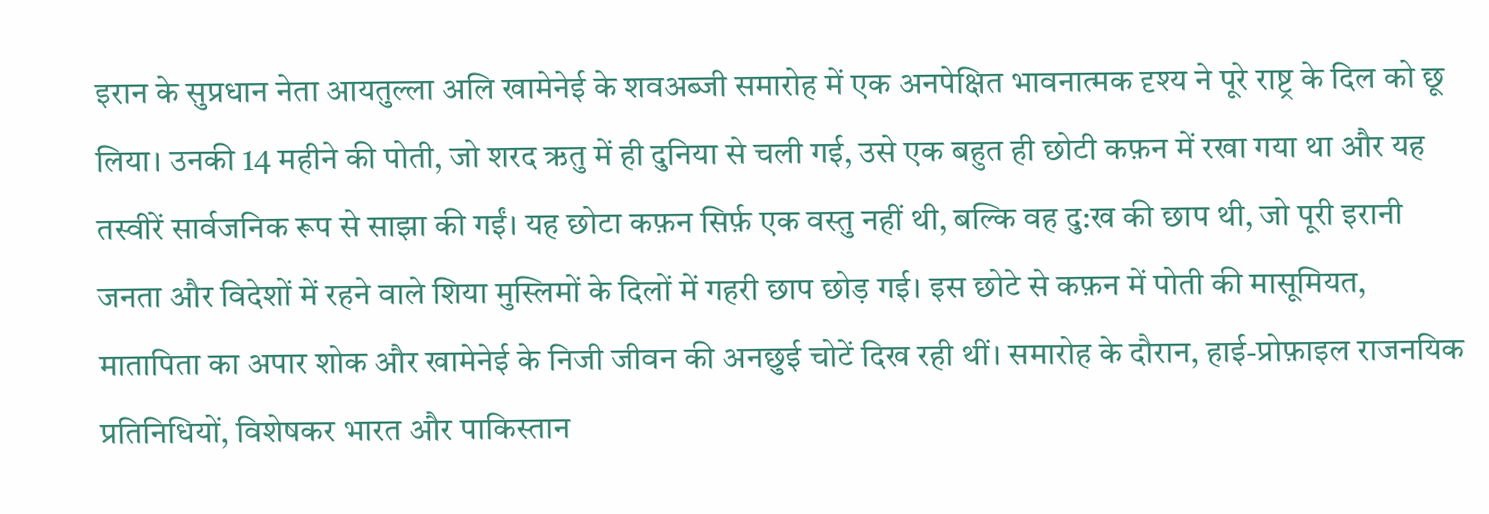इरान के सुप्रधान नेता आयतुल्ला अलि खामेनेई के शवअब्जी समारोह में एक अनपेक्षित भावनात्मक दृश्य ने पूरे राष्ट्र के दिल को छू लिया। उनकी 14 महीने की पोती, जो शरद ऋतु में ही दुनिया से चली गई, उसे एक बहुत ही छोटी कफ़न में रखा गया था और यह तस्वीरें सार्वजनिक रूप से साझा की गईं। यह छोटा कफ़न सिर्फ़ एक वस्तु नहीं थी, बल्कि वह दु:ख की छाप थी, जो पूरी इरानी जनता और विदेशों में रहने वाले शिया मुस्लिमों के दिलों में गहरी छाप छोड़ गई। इस छोटे से कफ़न में पोती की मासूमियत, मातापिता का अपार शोक और खामेनेई के निजी जीवन की अनछुई चोटें दिख रही थीं। समारोह के दौरान, हाई-प्रोफ़ाइल राजनयिक प्रतिनिधियों, विशेषकर भारत और पाकिस्तान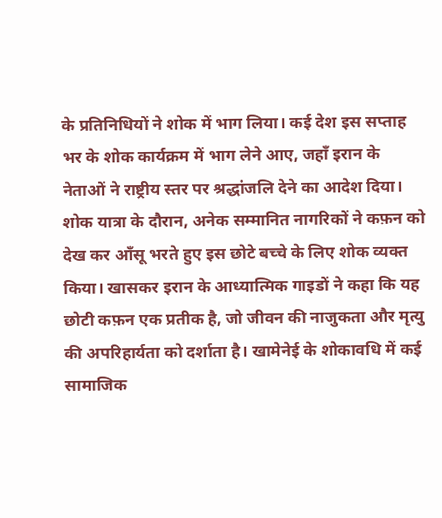के प्रतिनिधियों ने शोक में भाग लिया। कई देश इस सप्ताह भर के शोक कार्यक्रम में भाग लेने आए, जहाँ इरान के नेताओं ने राष्ट्रीय स्तर पर श्रद्धांजलि देने का आदेश दिया। शोक यात्रा के दौरान, अनेक सम्मानित नागरिकों ने कफ़न को देख कर आँसू भरते हुए इस छोटे बच्चे के लिए शोक व्यक्त किया। खासकर इरान के आध्यात्मिक गाइडों ने कहा कि यह छोटी कफ़न एक प्रतीक है, जो जीवन की नाजुकता और मृत्यु की अपरिहार्यता को दर्शाता है। खामेनेई के शोकावधि में कई सामाजिक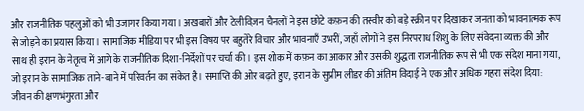और राजनीतिक पहलुओं को भी उजागर किया गया। अखबारों और टेलीविज़न चैनलों ने इस छोटे कफ़न की तस्वीर को बड़े स्क्रीन पर दिखाकर जनता को भावनात्मक रूप से जोड़ने का प्रयास किया। सामाजिक मीडिया पर भी इस विषय पर बहुतेरे विचार और भावनाएँ उभरीं, जहाँ लोगों ने इस निरपराध शिशु के लिए संवेदना व्यक्त की और साथ ही इरान के नेतृत्व में आगे के राजनीतिक दिशा-निर्देशों पर चर्चा की। इस शोक में कफ़न का आकार और उसकी शुद्धता राजनीतिक रूप से भी एक संदेश माना गया, जो इरान के सामाजिक ताने-बाने में परिवर्तन का संकेत है। समाप्ति की ओर बढ़ते हुए, इरान के सुप्रीम लीडर की अंतिम विदाई ने एक और अधिक गहरा संदेश दिया: जीवन की क्षणभंगुरता और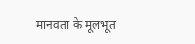मानवता के मूलभूत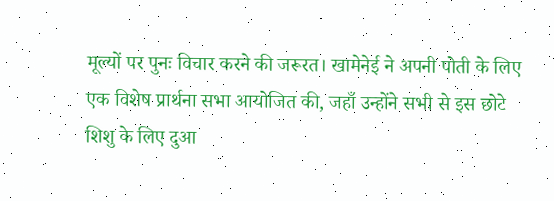मूल्यों पर पुनः विचार करने की जरूरत। खामेनेई ने अपनी पोती के लिए एक विशेष प्रार्थना सभा आयोजित की, जहाँ उन्होंने सभी से इस छोटे शिशु के लिए दुआ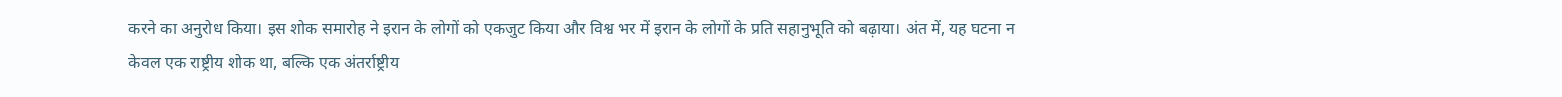करने का अनुरोध किया। इस शोक समारोह ने इरान के लोगों को एकजुट किया और विश्व भर में इरान के लोगों के प्रति सहानुभूति को बढ़ाया। अंत में, यह घटना न केवल एक राष्ट्रीय शोक था, बल्कि एक अंतर्राष्ट्रीय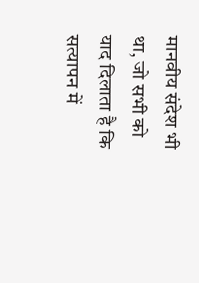मानवीय संदेश भी था, जो सभी को याद दिलाता है कि सत्यापन में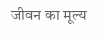जीवन का मूल्य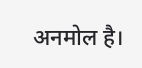अनमोल है।